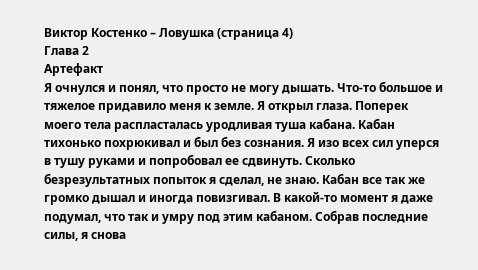Виктор Костенко – Ловушка (страница 4)
Глава 2
Артефакт
Я очнулся и понял, что просто не могу дышать. Что-то большое и тяжелое придавило меня к земле. Я открыл глаза. Поперек моего тела распласталась уродливая туша кабана. Кабан тихонько похрюкивал и был без сознания. Я изо всех сил уперся в тушу руками и попробовал ее сдвинуть. Сколько безрезультатных попыток я сделал, не знаю. Кабан все так же громко дышал и иногда повизгивал. В какой-то момент я даже подумал, что так и умру под этим кабаном. Собрав последние силы, я снова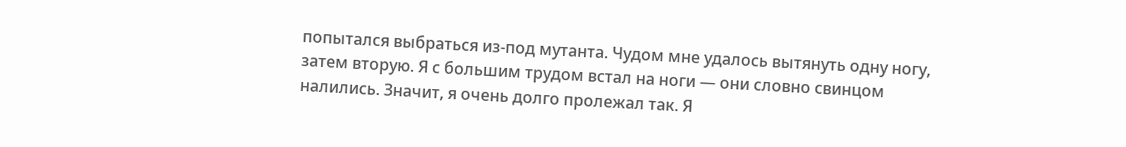попытался выбраться из-под мутанта. Чудом мне удалось вытянуть одну ногу, затем вторую. Я с большим трудом встал на ноги — они словно свинцом налились. Значит, я очень долго пролежал так. Я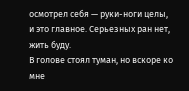осмотрел себя — руки-ноги целы, и это главное. Серьезных ран нет, жить буду.
В голове стоял туман, но вскоре ко мне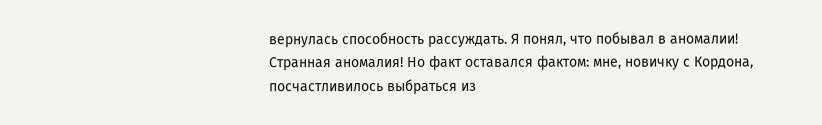вернулась способность рассуждать. Я понял, что побывал в аномалии! Странная аномалия! Но факт оставался фактом: мне, новичку с Кордона, посчастливилось выбраться из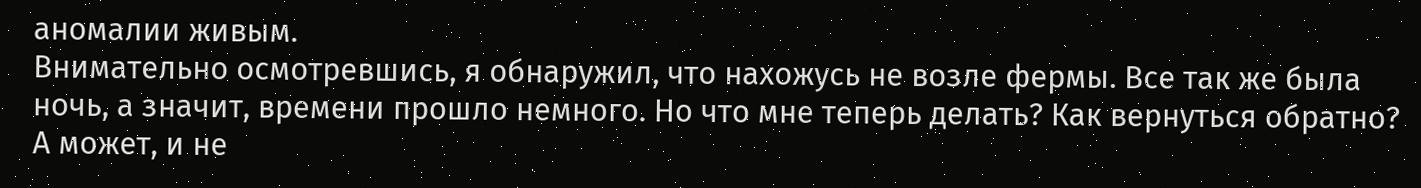аномалии живым.
Внимательно осмотревшись, я обнаружил, что нахожусь не возле фермы. Все так же была ночь, а значит, времени прошло немного. Но что мне теперь делать? Как вернуться обратно? А может, и не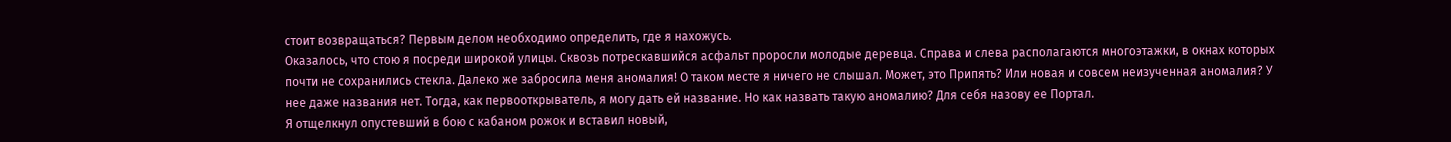стоит возвращаться? Первым делом необходимо определить, где я нахожусь.
Оказалось, что стою я посреди широкой улицы. Сквозь потрескавшийся асфальт проросли молодые деревца. Справа и слева располагаются многоэтажки, в окнах которых почти не сохранились стекла. Далеко же забросила меня аномалия! О таком месте я ничего не слышал. Может, это Припять? Или новая и совсем неизученная аномалия? У нее даже названия нет. Тогда, как первооткрыватель, я могу дать ей название. Но как назвать такую аномалию? Для себя назову ее Портал.
Я отщелкнул опустевший в бою с кабаном рожок и вставил новый,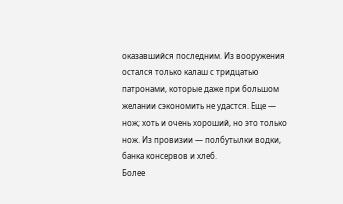оказавшийся последним. Из вооружения остался только калаш с тридцатью патронами, которые даже при большом желании сэкономить не удастся. Еще — нож; хоть и очень хороший, но это только нож. Из провизии — полбутылки водки, банка консервов и хлеб.
Более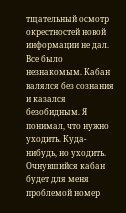тщательный осмотр окрестностей новой информации не дал. Все было незнакомым. Кабан валялся без сознания и казался безобидным. Я понимал, что нужно уходить. Куда-нибудь, но уходить. Очнувшийся кабан будет для меня проблемой номер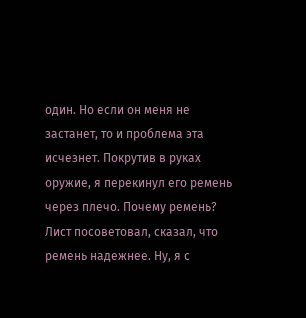один. Но если он меня не застанет, то и проблема эта исчезнет. Покрутив в руках оружие, я перекинул его ремень через плечо. Почему ремень? Лист посоветовал, сказал, что ремень надежнее. Ну, я с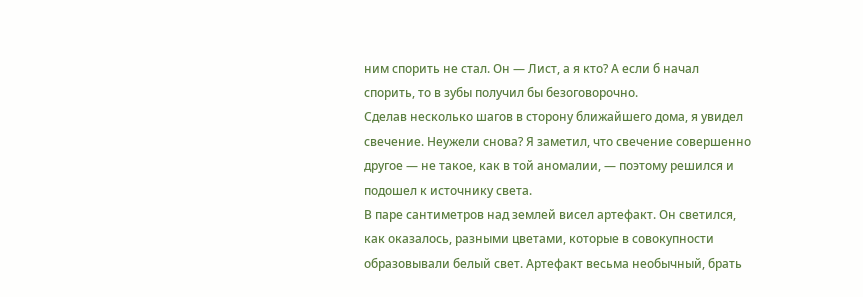ним спорить не стал. Он — Лист, а я кто? А если б начал спорить, то в зубы получил бы безоговорочно.
Сделав несколько шагов в сторону ближайшего дома, я увидел свечение. Неужели снова? Я заметил, что свечение совершенно другое — не такое, как в той аномалии, — поэтому решился и подошел к источнику света.
В паре сантиметров над землей висел артефакт. Он светился, как оказалось, разными цветами, которые в совокупности образовывали белый свет. Артефакт весьма необычный, брать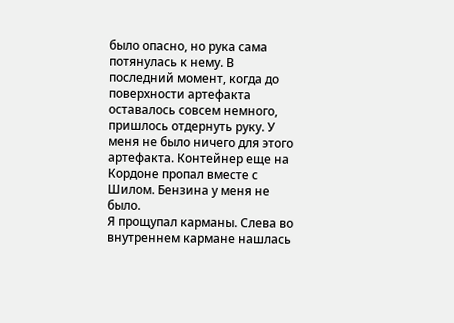было опасно, но рука сама потянулась к нему. В последний момент, когда до поверхности артефакта оставалось совсем немного, пришлось отдернуть руку. У меня не было ничего для этого артефакта. Контейнер еще на Кордоне пропал вместе с Шилом. Бензина у меня не было.
Я прощупал карманы. Слева во внутреннем кармане нашлась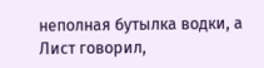неполная бутылка водки, а Лист говорил,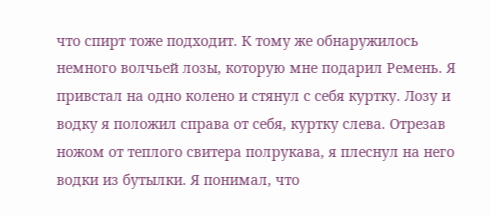что спирт тоже подходит. К тому же обнаружилось немного волчьей лозы, которую мне подарил Ремень. Я привстал на одно колено и стянул с себя куртку. Лозу и водку я положил справа от себя, куртку слева. Отрезав ножом от теплого свитера полрукава, я плеснул на него водки из бутылки. Я понимал, что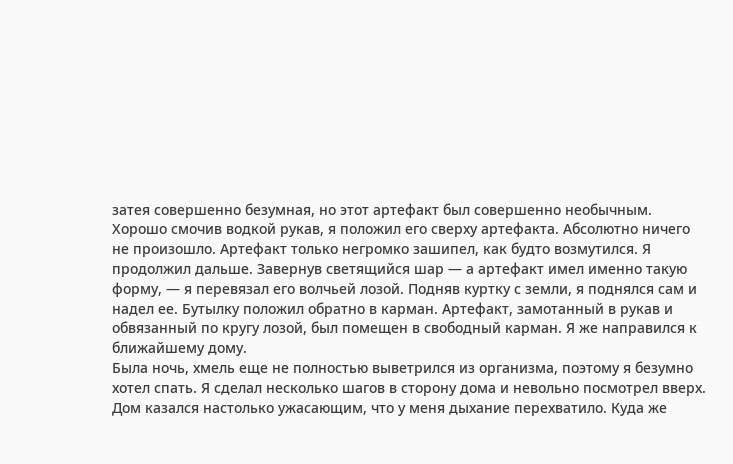затея совершенно безумная, но этот артефакт был совершенно необычным. Хорошо смочив водкой рукав, я положил его сверху артефакта. Абсолютно ничего не произошло. Артефакт только негромко зашипел, как будто возмутился. Я продолжил дальше. Завернув светящийся шар — а артефакт имел именно такую форму, — я перевязал его волчьей лозой. Подняв куртку с земли, я поднялся сам и надел ее. Бутылку положил обратно в карман. Артефакт, замотанный в рукав и обвязанный по кругу лозой, был помещен в свободный карман. Я же направился к ближайшему дому.
Была ночь, хмель еще не полностью выветрился из организма, поэтому я безумно хотел спать. Я сделал несколько шагов в сторону дома и невольно посмотрел вверх. Дом казался настолько ужасающим, что у меня дыхание перехватило. Куда же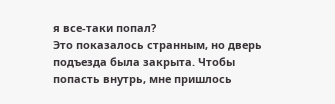я все-таки попал?
Это показалось странным, но дверь подъезда была закрыта. Чтобы попасть внутрь, мне пришлось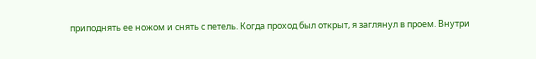приподнять ее ножом и снять с петель. Когда проход был открыт, я заглянул в проем. Внутри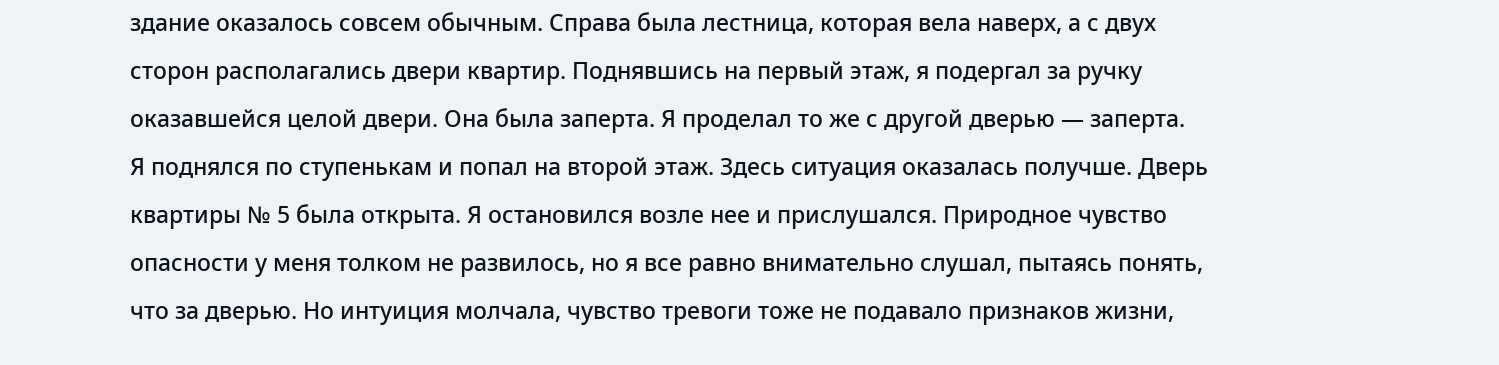здание оказалось совсем обычным. Справа была лестница, которая вела наверх, а с двух сторон располагались двери квартир. Поднявшись на первый этаж, я подергал за ручку оказавшейся целой двери. Она была заперта. Я проделал то же с другой дверью — заперта.
Я поднялся по ступенькам и попал на второй этаж. Здесь ситуация оказалась получше. Дверь квартиры № 5 была открыта. Я остановился возле нее и прислушался. Природное чувство опасности у меня толком не развилось, но я все равно внимательно слушал, пытаясь понять, что за дверью. Но интуиция молчала, чувство тревоги тоже не подавало признаков жизни,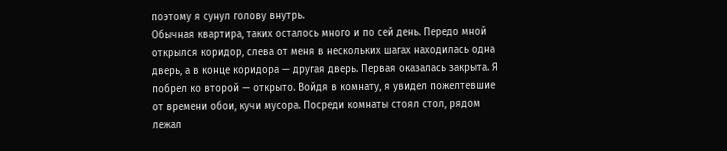поэтому я сунул голову внутрь.
Обычная квартира, таких осталось много и по сей день. Передо мной открылся коридор, слева от меня в нескольких шагах находилась одна дверь, а в конце коридора — другая дверь. Первая оказалась закрыта. Я побрел ко второй — открыто. Войдя в комнату, я увидел пожелтевшие от времени обои, кучи мусора. Посреди комнаты стоял стол, рядом лежал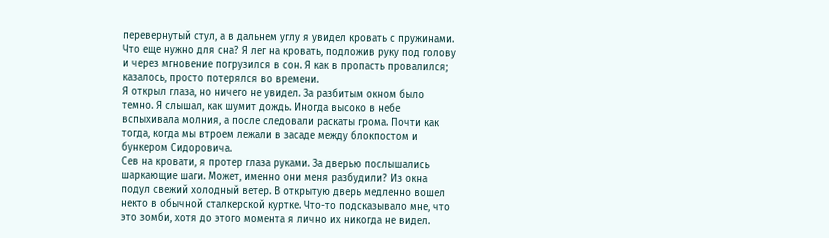перевернутый стул, а в дальнем углу я увидел кровать с пружинами. Что еще нужно для сна? Я лег на кровать, подложив руку под голову и через мгновение погрузился в сон. Я как в пропасть провалился; казалось, просто потерялся во времени.
Я открыл глаза, но ничего не увидел. За разбитым окном было темно. Я слышал, как шумит дождь. Иногда высоко в небе вспыхивала молния, а после следовали раскаты грома. Почти как тогда, когда мы втроем лежали в засаде между блокпостом и бункером Сидоровича.
Сев на кровати, я протер глаза руками. За дверью послышались шаркающие шаги. Может, именно они меня разбудили? Из окна подул свежий холодный ветер. В открытую дверь медленно вошел некто в обычной сталкерской куртке. Что-то подсказывало мне, что это зомби, хотя до этого момента я лично их никогда не видел.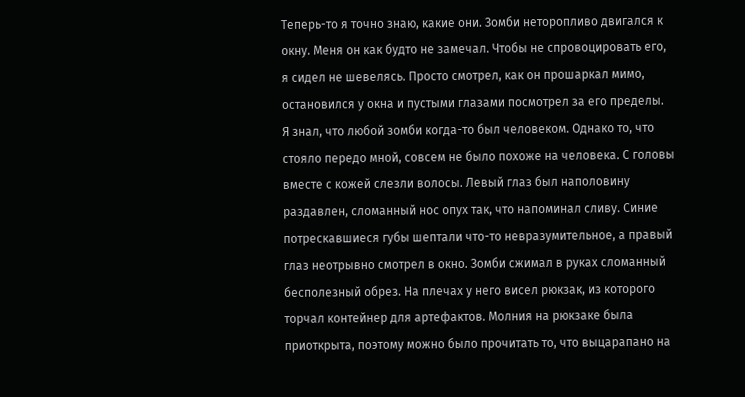Теперь-то я точно знаю, какие они. Зомби неторопливо двигался к окну. Меня он как будто не замечал. Чтобы не спровоцировать его, я сидел не шевелясь. Просто смотрел, как он прошаркал мимо, остановился у окна и пустыми глазами посмотрел за его пределы.
Я знал, что любой зомби когда-то был человеком. Однако то, что стояло передо мной, совсем не было похоже на человека. С головы вместе с кожей слезли волосы. Левый глаз был наполовину раздавлен, сломанный нос опух так, что напоминал сливу. Синие потрескавшиеся губы шептали что-то невразумительное, а правый глаз неотрывно смотрел в окно. Зомби сжимал в руках сломанный бесполезный обрез. На плечах у него висел рюкзак, из которого торчал контейнер для артефактов. Молния на рюкзаке была приоткрыта, поэтому можно было прочитать то, что выцарапано на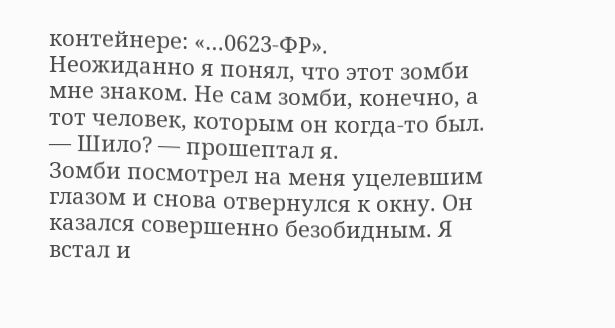контейнере: «…0623-ФР».
Неожиданно я понял, что этот зомби мне знаком. Не сам зомби, конечно, а тот человек, которым он когда-то был.
— Шило? — прошептал я.
Зомби посмотрел на меня уцелевшим глазом и снова отвернулся к окну. Он казался совершенно безобидным. Я встал и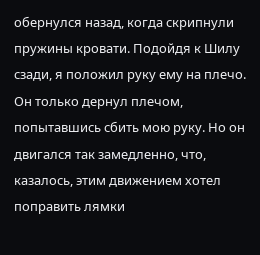обернулся назад, когда скрипнули пружины кровати. Подойдя к Шилу сзади, я положил руку ему на плечо. Он только дернул плечом, попытавшись сбить мою руку. Но он двигался так замедленно, что, казалось, этим движением хотел поправить лямки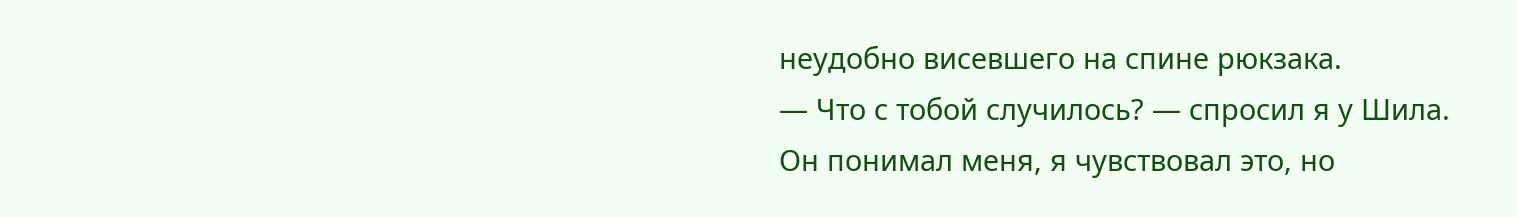неудобно висевшего на спине рюкзака.
— Что с тобой случилось? — спросил я у Шила.
Он понимал меня, я чувствовал это, но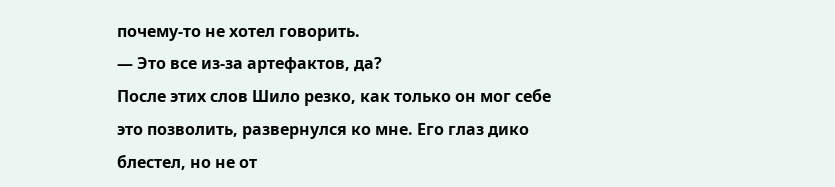почему-то не хотел говорить.
— Это все из-за артефактов, да?
После этих слов Шило резко, как только он мог себе это позволить, развернулся ко мне. Его глаз дико блестел, но не от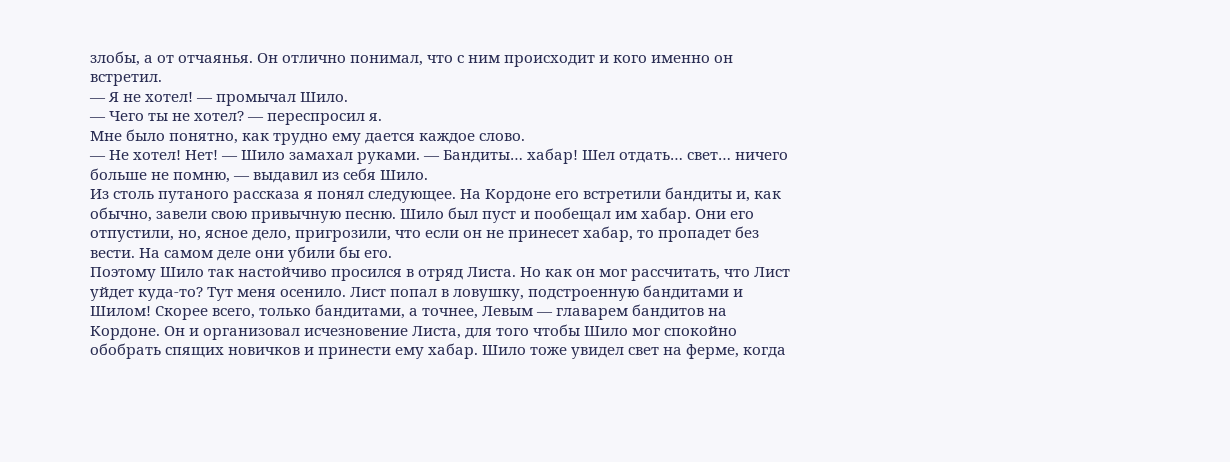злобы, а от отчаянья. Он отлично понимал, что с ним происходит и кого именно он встретил.
— Я не хотел! — промычал Шило.
— Чего ты не хотел? — переспросил я.
Мне было понятно, как трудно ему дается каждое слово.
— Не хотел! Нет! — Шило замахал руками. — Бандиты… хабар! Шел отдать… свет… ничего больше не помню, — выдавил из себя Шило.
Из столь путаного рассказа я понял следующее. На Кордоне его встретили бандиты и, как обычно, завели свою привычную песню. Шило был пуст и пообещал им хабар. Они его отпустили, но, ясное дело, пригрозили, что если он не принесет хабар, то пропадет без вести. На самом деле они убили бы его.
Поэтому Шило так настойчиво просился в отряд Листа. Но как он мог рассчитать, что Лист уйдет куда-то? Тут меня осенило. Лист попал в ловушку, подстроенную бандитами и Шилом! Скорее всего, только бандитами, а точнее, Левым — главарем бандитов на Кордоне. Он и организовал исчезновение Листа, для того чтобы Шило мог спокойно обобрать спящих новичков и принести ему хабар. Шило тоже увидел свет на ферме, когда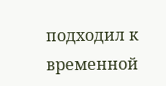подходил к временной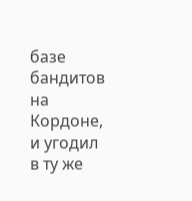базе бандитов на Кордоне, и угодил в ту же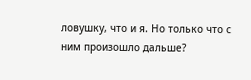ловушку, что и я. Но только что с ним произошло дальше?